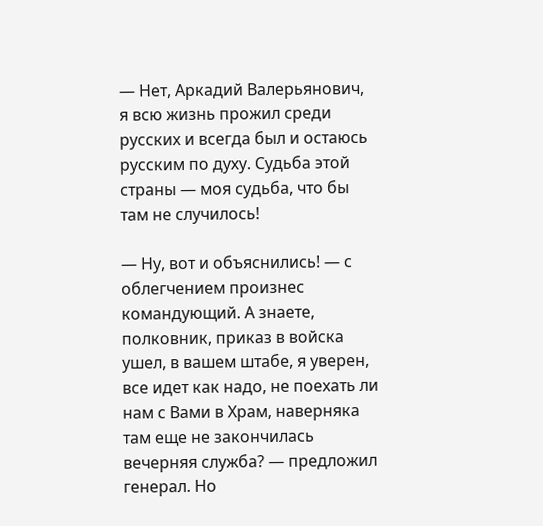— Нет, Аркадий Валерьянович, я всю жизнь прожил среди русских и всегда был и остаюсь русским по духу. Судьба этой страны — моя судьба, что бы там не случилось!

— Ну, вот и объяснились! — с облегчением произнес командующий. А знаете, полковник, приказ в войска ушел, в вашем штабе, я уверен, все идет как надо, не поехать ли нам с Вами в Храм, наверняка там еще не закончилась вечерняя служба? — предложил генерал. Но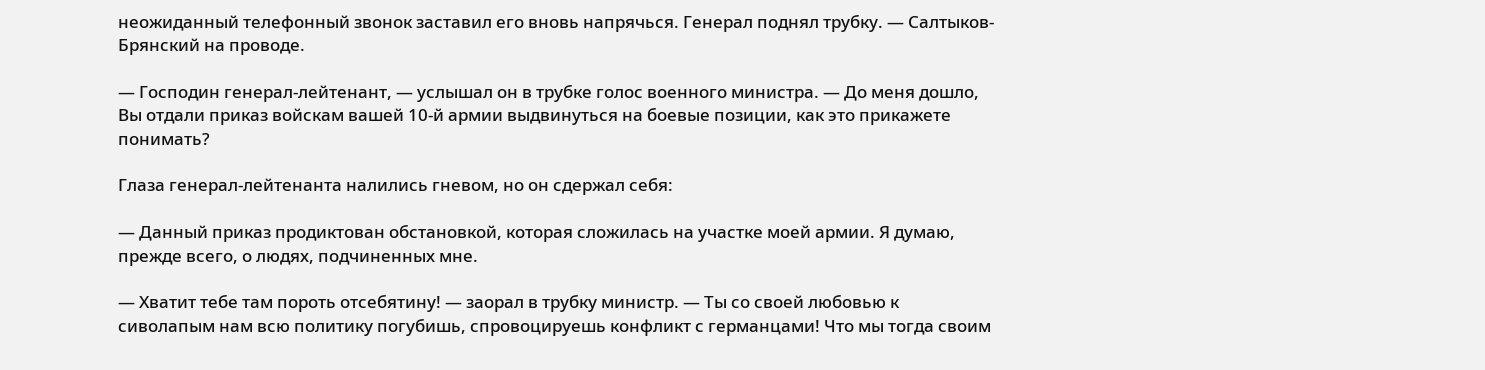неожиданный телефонный звонок заставил его вновь напрячься. Генерал поднял трубку. — Салтыков- Брянский на проводе.

— Господин генерал-лейтенант, — услышал он в трубке голос военного министра. — До меня дошло, Вы отдали приказ войскам вашей 10-й армии выдвинуться на боевые позиции, как это прикажете понимать?

Глаза генерал-лейтенанта налились гневом, но он сдержал себя:

— Данный приказ продиктован обстановкой, которая сложилась на участке моей армии. Я думаю, прежде всего, о людях, подчиненных мне.

— Хватит тебе там пороть отсебятину! — заорал в трубку министр. — Ты со своей любовью к сиволапым нам всю политику погубишь, спровоцируешь конфликт с германцами! Что мы тогда своим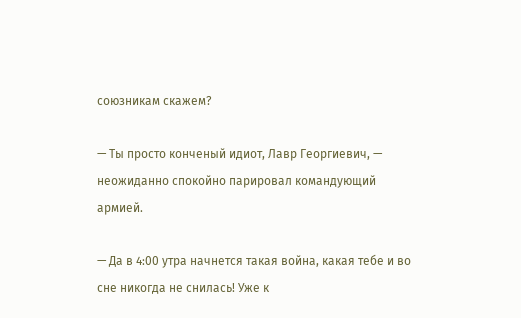союзникам скажем?

— Ты просто конченый идиот, Лавр Георгиевич, — неожиданно спокойно парировал командующий армией.

— Да в 4:00 утра начнется такая война, какая тебе и во сне никогда не снилась! Уже к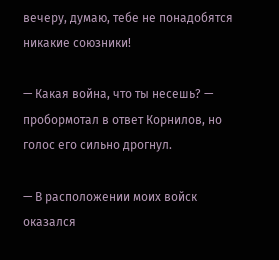вечеру, думаю, тебе не понадобятся никакие союзники!

— Какая война, что ты несешь? — пробормотал в ответ Корнилов, но голос его сильно дрогнул.

— В расположении моих войск оказался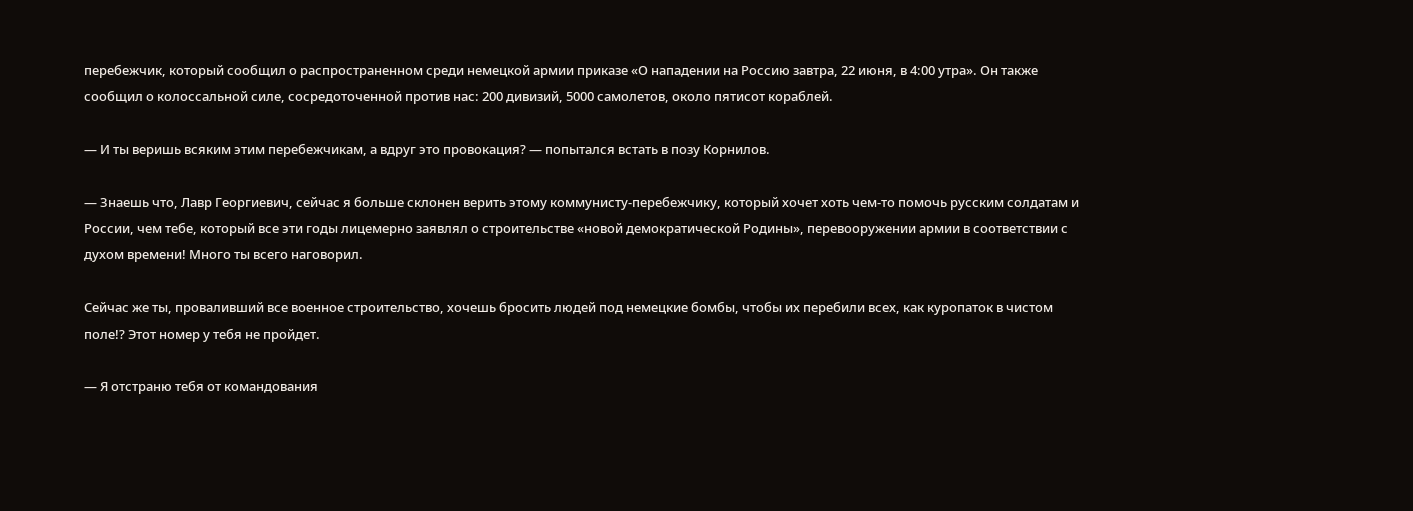перебежчик, который сообщил о распространенном среди немецкой армии приказе «О нападении на Россию завтра, 22 июня, в 4:00 утра». Он также сообщил о колоссальной силе, сосредоточенной против нас: 200 дивизий, 5000 самолетов, около пятисот кораблей.

— И ты веришь всяким этим перебежчикам, а вдруг это провокация? — попытался встать в позу Корнилов.

— Знаешь что, Лавр Георгиевич, сейчас я больше склонен верить этому коммунисту-перебежчику, который хочет хоть чем-то помочь русским солдатам и России, чем тебе, который все эти годы лицемерно заявлял о строительстве «новой демократической Родины», перевооружении армии в соответствии с духом времени! Много ты всего наговорил.

Сейчас же ты, проваливший все военное строительство, хочешь бросить людей под немецкие бомбы, чтобы их перебили всех, как куропаток в чистом поле!? Этот номер у тебя не пройдет.

— Я отстраню тебя от командования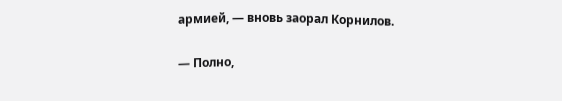армией, — вновь заорал Корнилов.

— Полно,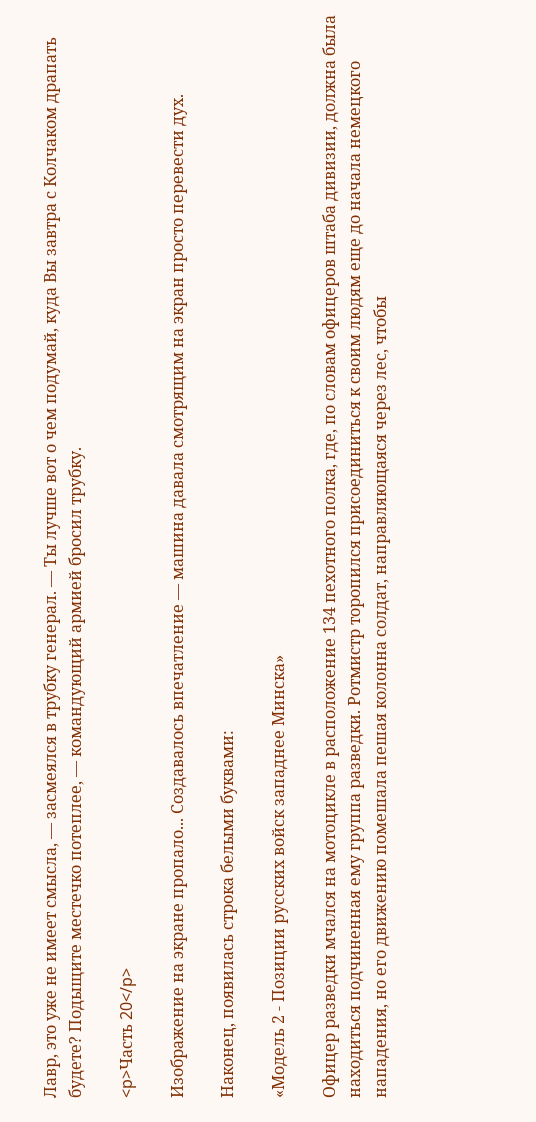Лавр, это уже не имеет смысла, — засмеялся в трубку генерал. — Ты лучше вот о чем подумай, куда Вы завтра с Колчаком драпать будете? Подыщите местечко потеплее, — командующий армией бросил трубку.

<p>Часть 20</p>

Изображение на экране пропало... Создавалось впечатление — машина давала смотрящим на экран просто перевести дух.

Наконец, появилась строка белыми буквами:

«Модель 2 - Позиции русских войск западнее Минска»

Офицер разведки мчался на мотоцикле в расположение 134 пехотного полка, где, по словам офицеров штаба дивизии, должна была находиться подчиненная ему группа разведки. Ротмистр торопился присоединиться к своим людям еще до начала немецкого нападения, но его движению помешала пешая колонна солдат, направляющаяся через лес, чтобы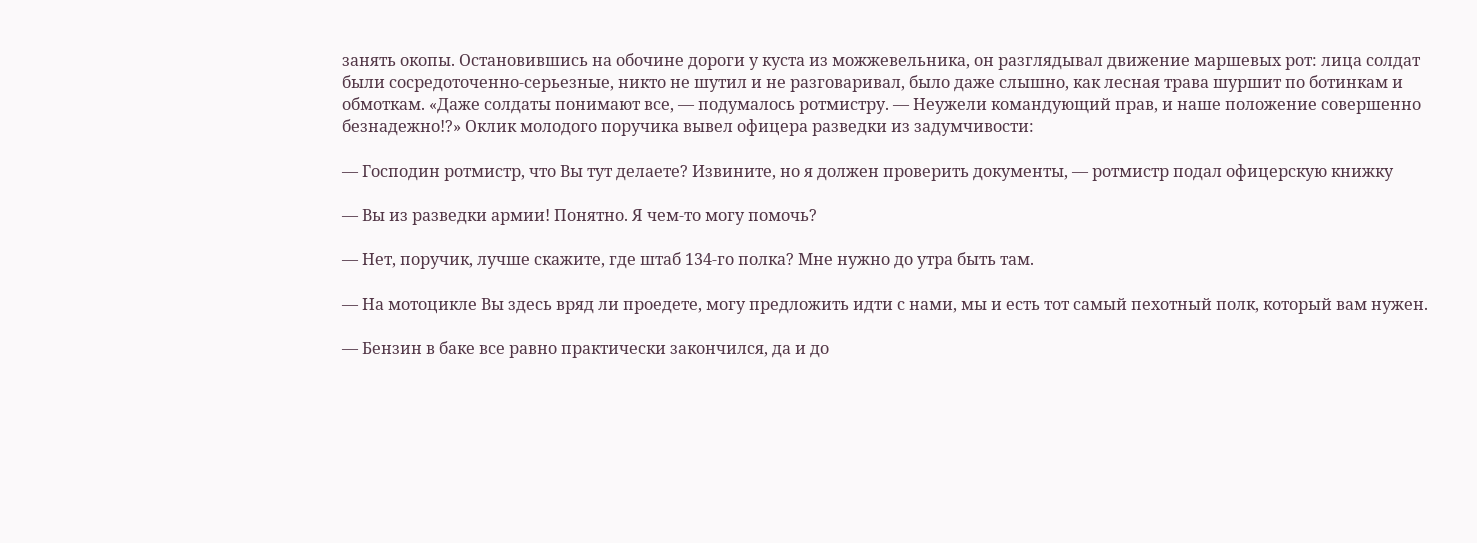занять окопы. Остановившись на обочине дороги у куста из можжевельника, он разглядывал движение маршевых рот: лица солдат были сосредоточенно-серьезные, никто не шутил и не разговаривал, было даже слышно, как лесная трава шуршит по ботинкам и обмоткам. «Даже солдаты понимают все, — подумалось ротмистру. — Неужели командующий прав, и наше положение совершенно безнадежно!?» Оклик молодого поручика вывел офицера разведки из задумчивости:

— Господин ротмистр, что Вы тут делаете? Извините, но я должен проверить документы, — ротмистр подал офицерскую книжку

— Вы из разведки армии! Понятно. Я чем-то могу помочь?

— Нет, поручик, лучше скажите, где штаб 134-го полка? Мне нужно до утра быть там.

— На мотоцикле Вы здесь вряд ли проедете, могу предложить идти с нами, мы и есть тот самый пехотный полк, который вам нужен.

— Бензин в баке все равно практически закончился, да и до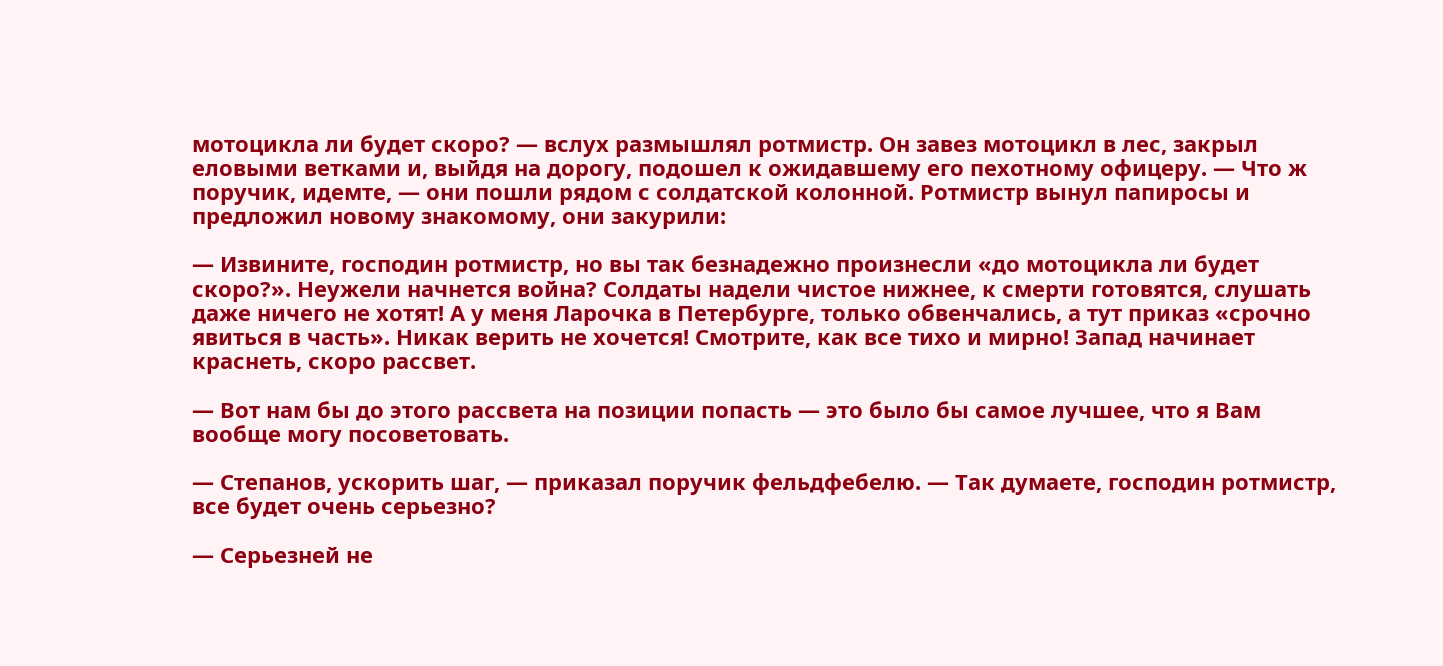мотоцикла ли будет скоро? — вслух размышлял ротмистр. Он завез мотоцикл в лес, закрыл еловыми ветками и, выйдя на дорогу, подошел к ожидавшему его пехотному офицеру. — Что ж поручик, идемте, — они пошли рядом с солдатской колонной. Ротмистр вынул папиросы и предложил новому знакомому, они закурили:

— Извините, господин ротмистр, но вы так безнадежно произнесли «до мотоцикла ли будет скоро?». Неужели начнется война? Солдаты надели чистое нижнее, к смерти готовятся, слушать даже ничего не хотят! А у меня Ларочка в Петербурге, только обвенчались, а тут приказ «срочно явиться в часть». Никак верить не хочется! Смотрите, как все тихо и мирно! Запад начинает краснеть, скоро рассвет.

— Вот нам бы до этого рассвета на позиции попасть — это было бы самое лучшее, что я Вам вообще могу посоветовать.

— Степанов, ускорить шаг, — приказал поручик фельдфебелю. — Так думаете, господин ротмистр, все будет очень серьезно?

— Серьезней не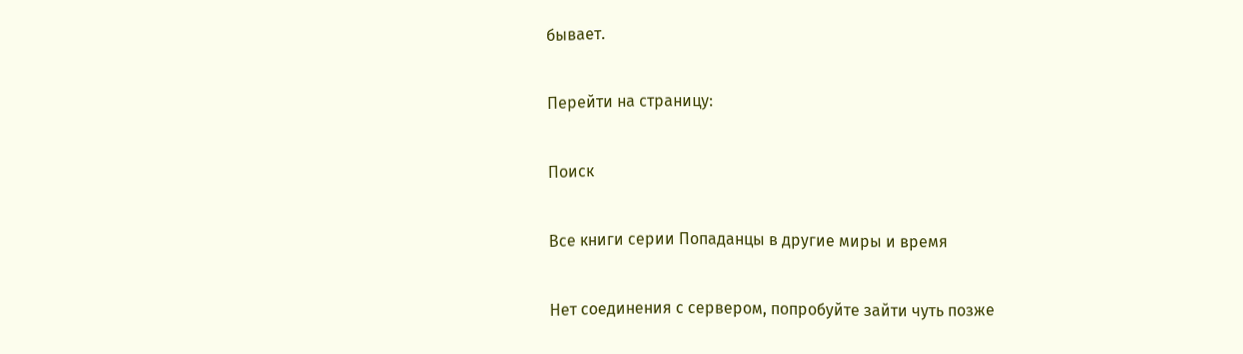бывает.

Перейти на страницу:

Поиск

Все книги серии Попаданцы в другие миры и время

Нет соединения с сервером, попробуйте зайти чуть позже